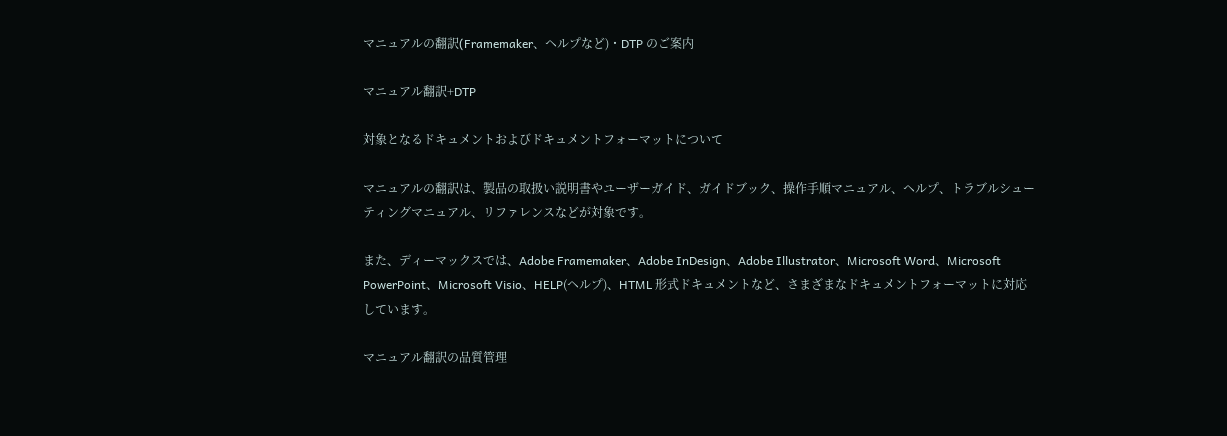マニュアルの翻訳(Framemaker、ヘルプなど)・DTP のご案内

マニュアル翻訳+DTP

対象となるドキュメントおよびドキュメントフォーマットについて

マニュアルの翻訳は、製品の取扱い説明書やユーザーガイド、ガイドブック、操作手順マニュアル、ヘルプ、トラブルシューティングマニュアル、リファレンスなどが対象です。

また、ディーマックスでは、Adobe Framemaker、Adobe InDesign、Adobe Illustrator、Microsoft Word、Microsoft PowerPoint、Microsoft Visio、HELP(ヘルプ)、HTML 形式ドキュメントなど、さまざまなドキュメントフォーマットに対応しています。

マニュアル翻訳の品質管理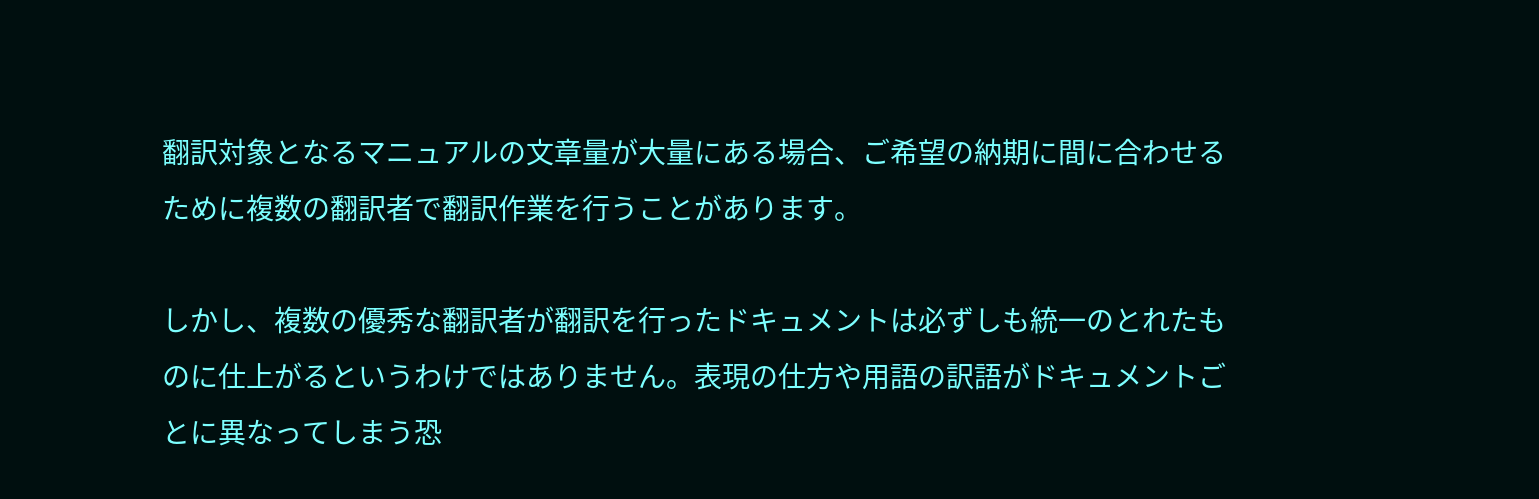翻訳対象となるマニュアルの文章量が大量にある場合、ご希望の納期に間に合わせるために複数の翻訳者で翻訳作業を行うことがあります。

しかし、複数の優秀な翻訳者が翻訳を行ったドキュメントは必ずしも統一のとれたものに仕上がるというわけではありません。表現の仕方や用語の訳語がドキュメントごとに異なってしまう恐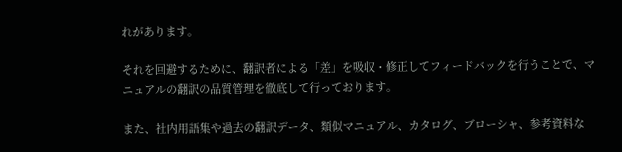れがあります。

それを回避するために、翻訳者による「差」を吸収・修正してフィードバックを行うことで、マニュアルの翻訳の品質管理を徹底して行っております。

また、社内用語集や過去の翻訳データ、類似マニュアル、カタログ、ブローシャ、参考資料な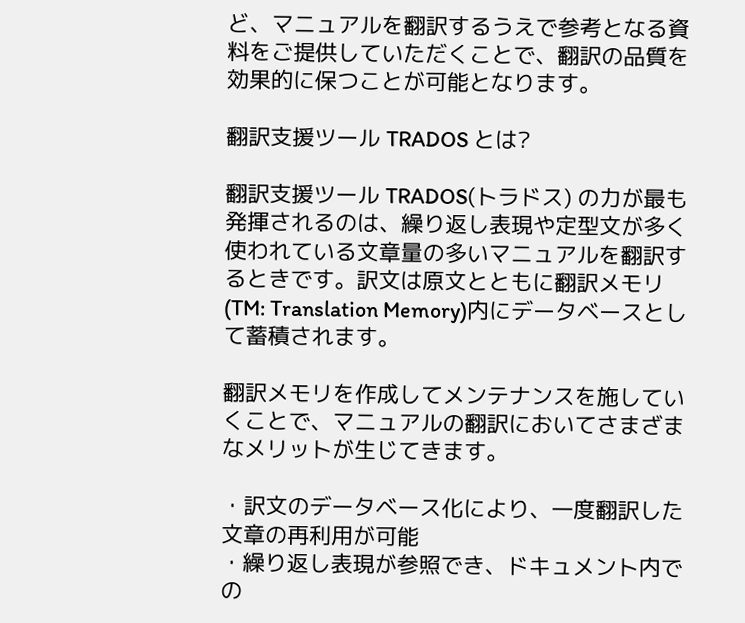ど、マニュアルを翻訳するうえで参考となる資料をご提供していただくことで、翻訳の品質を効果的に保つことが可能となります。

翻訳支援ツール TRADOS とは?

翻訳支援ツール TRADOS(トラドス) の力が最も発揮されるのは、繰り返し表現や定型文が多く使われている文章量の多いマニュアルを翻訳するときです。訳文は原文とともに翻訳メモリ(TM: Translation Memory)内にデータベースとして蓄積されます。

翻訳メモリを作成してメンテナンスを施していくことで、マニュアルの翻訳においてさまざまなメリットが生じてきます。

・訳文のデータベース化により、一度翻訳した文章の再利用が可能
・繰り返し表現が参照でき、ドキュメント内での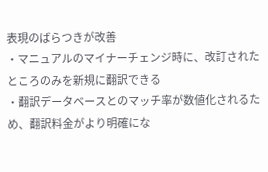表現のばらつきが改善
・マニュアルのマイナーチェンジ時に、改訂されたところのみを新規に翻訳できる
・翻訳データベースとのマッチ率が数値化されるため、翻訳料金がより明確にな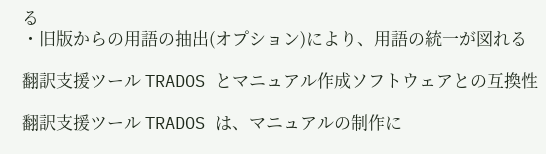る
・旧版からの用語の抽出(オプション)により、用語の統一が図れる

翻訳支援ツール TRADOS とマニュアル作成ソフトウェアとの互換性

翻訳支援ツール TRADOS は、マニュアルの制作に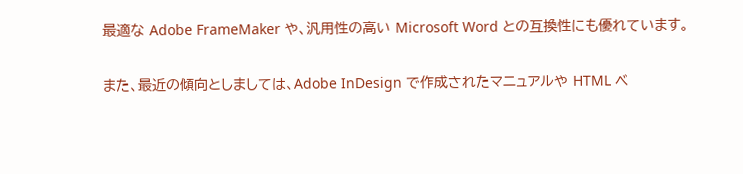最適な Adobe FrameMaker や、汎用性の高い Microsoft Word との互換性にも優れています。

また、最近の傾向としましては、Adobe InDesign で作成されたマニュアルや HTML ベ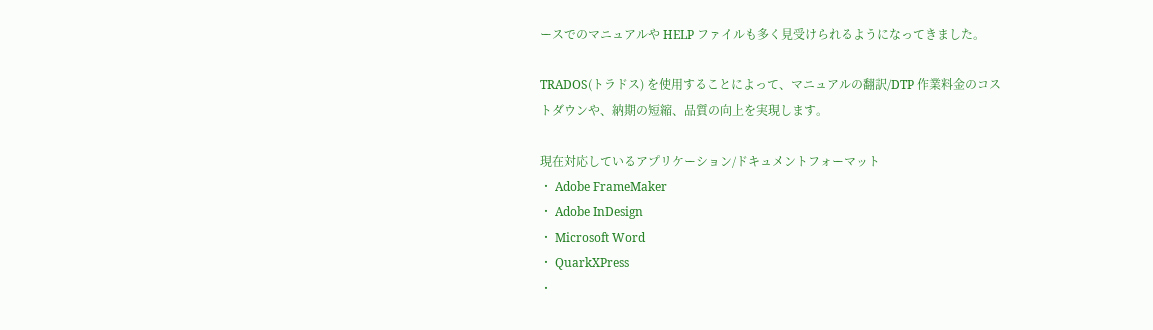ースでのマニュアルや HELP ファイルも多く見受けられるようになってきました。

TRADOS(トラドス) を使用することによって、マニュアルの翻訳/DTP 作業料金のコストダウンや、納期の短縮、品質の向上を実現します。

現在対応しているアプリケーション/ドキュメントフォーマット
・ Adobe FrameMaker
・ Adobe InDesign
・ Microsoft Word
・ QuarkXPress
・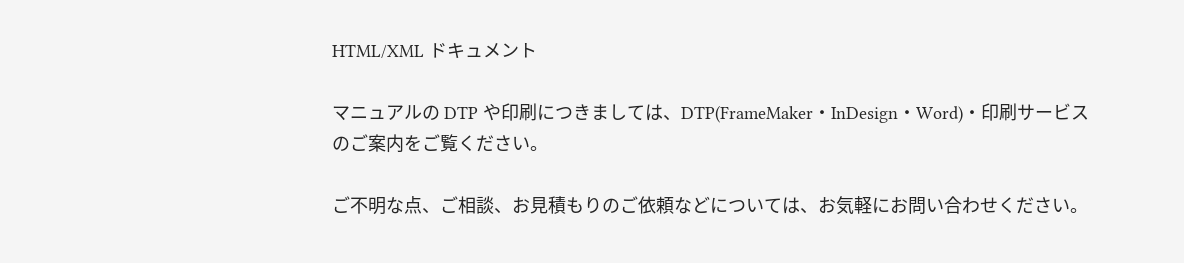HTML/XML ドキュメント

マニュアルの DTP や印刷につきましては、DTP(FrameMaker・InDesign・Word)・印刷サービスのご案内をご覧ください。

ご不明な点、ご相談、お見積もりのご依頼などについては、お気軽にお問い合わせください。